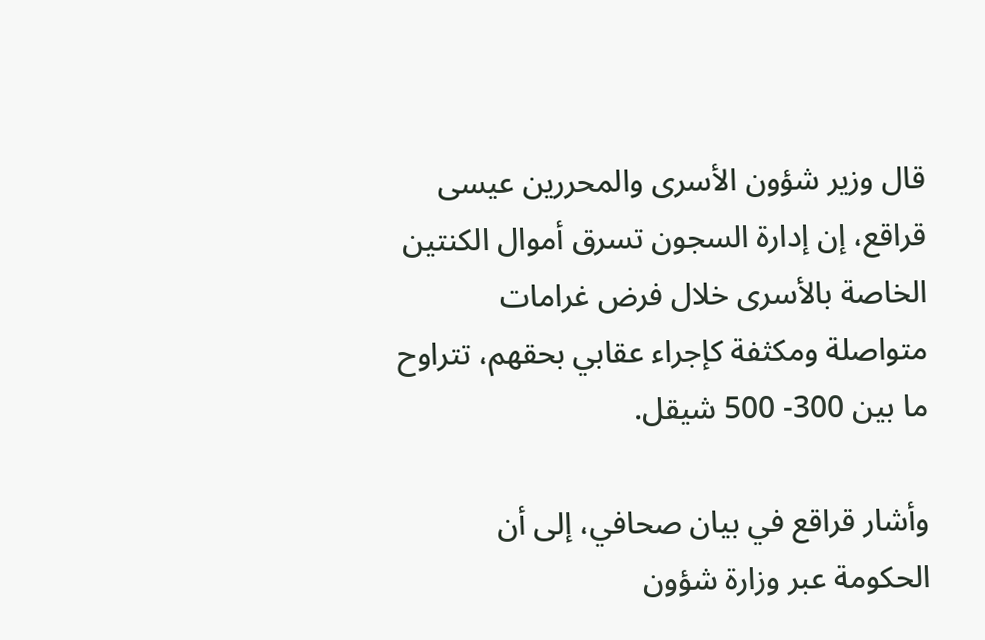قال وزير شؤون الأسرى والمحررين عيسى قراقع، إن إدارة السجون تسرق أموال الكنتين الخاصة بالأسرى خلال فرض غرامات متواصلة ومكثفة كإجراء عقابي بحقهم، تتراوح ما بين 300- 500 شيقل.

وأشار قراقع في بيان صحافي، إلى أن الحكومة عبر وزارة شؤون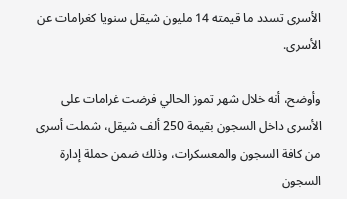الأسرى تسدد ما قيمته 14 مليون شيقل سنويا كغرامات عن الأسرى.

وأوضح، أنه خلال شهر تموز الحالي فرضت غرامات على الأسرى داخل السجون بقيمة 250 ألف شيقل، شملت أسرى من كافة السجون والمعسكرات، وذلك ضمن حملة إدارة السجون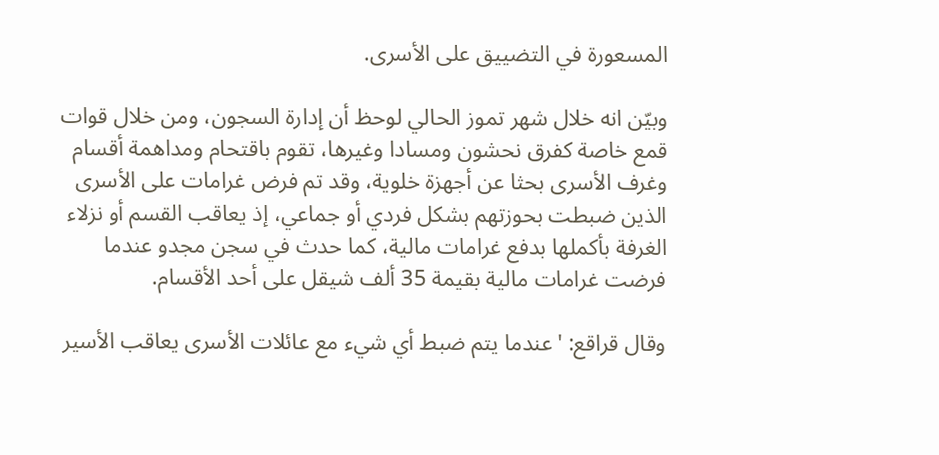المسعورة في التضييق على الأسرى.

وبيّن انه خلال شهر تموز الحالي لوحظ أن إدارة السجون، ومن خلال قوات قمع خاصة كفرق نحشون ومسادا وغيرها، تقوم باقتحام ومداهمة أقسام وغرف الأسرى بحثا عن أجهزة خلوية، وقد تم فرض غرامات على الأسرى الذين ضبطت بحوزتهم بشكل فردي أو جماعي، إذ يعاقب القسم أو نزلاء الغرفة بأكملها بدفع غرامات مالية، كما حدث في سجن مجدو عندما فرضت غرامات مالية بقيمة 35 ألف شيقل على أحد الأقسام.

وقال قراقع: 'عندما يتم ضبط أي شيء مع عائلات الأسرى يعاقب الأسير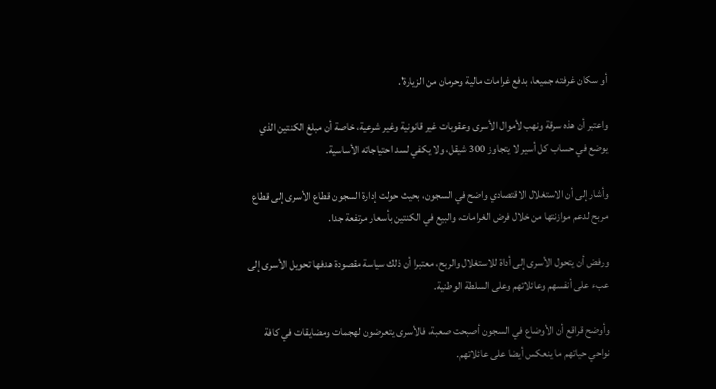أو سكان غرفته جميعا، بدفع غرامات مالية وحرمان من الزيارة'.

واعتبر أن هذه سرقة ونهب لأموال الأسرى وعقوبات غير قانونية وغير شرعية، خاصة أن مبلغ الكنتين الذي يوضع في حساب كل أسير لا يتجاوز 300 شيقل، ولا يكفي لسد احتياجاته الأساسية.

وأشار إلى أن الاستغلال الاقتصادي واضح في السجون، بحيث حولت إدارة السجون قطاع الأسرى إلى قطاع مربح لدعم موازنتها من خلال فرض الغرامات، والبيع في الكنتين بأسعار مرتفعة جدا.

ورفض أن يتحول الأسرى إلى أداة للاستغلال والربح، معتبرا أن ذلك سياسة مقصودة هدفها تحويل الأسرى إلى عبء على أنفسهم وعائلاتهم وعلى السلطة الوطنية.

وأوضح قراقع أن الأوضاع في السجون أصبحت صعبة، فالأسرى يتعرضون لهجمات ومضايقات في كافة نواحي حياتهم ما ينعكس أيضا على عائلاتهم.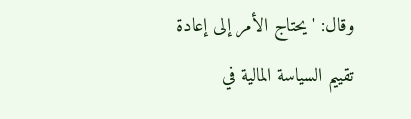وقال: 'يحتاج الأمر إلى إعادة تقييم السياسة المالية في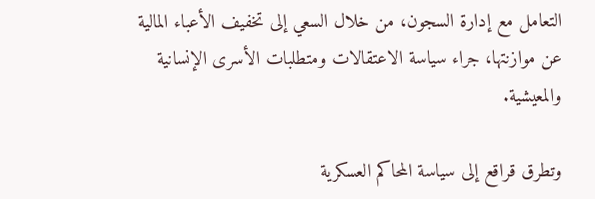التعامل مع إدارة السجون، من خلال السعي إلى تخفيف الأعباء المالية عن موازنتها، جراء سياسة الاعتقالات ومتطلبات الأسرى الإنسانية والمعيشية.

وتطرق قراقع إلى سياسة المحاكم العسكرية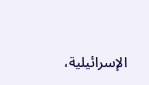الإسرائيلية،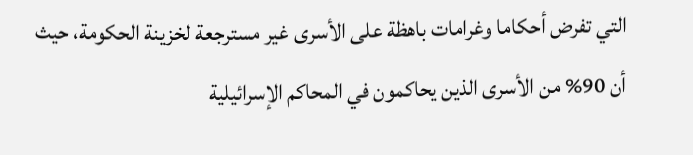التي تفرض أحكاما وغرامات باهظة على الأسرى غير مسترجعة لخزينة الحكومة، حيث أن 90% من الأسرى الذين يحاكمون في المحاكم الإسرائيلية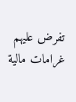تفرض عليهم غرامات مالية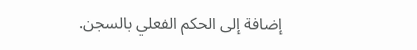إضافة إلى الحكم الفعلي بالسجن.